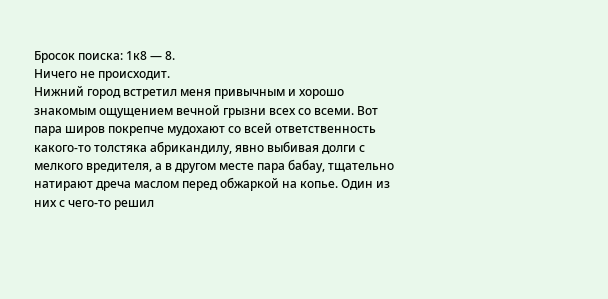Бросок поиска: 1к8 — 8.
Ничего не происходит.
Нижний город встретил меня привычным и хорошо знакомым ощущением вечной грызни всех со всеми. Вот пара широв покрепче мудохают со всей ответственность какого-то толстяка абрикандилу, явно выбивая долги с мелкого вредителя, а в другом месте пара бабау, тщательно натирают дреча маслом перед обжаркой на копье. Один из них с чего-то решил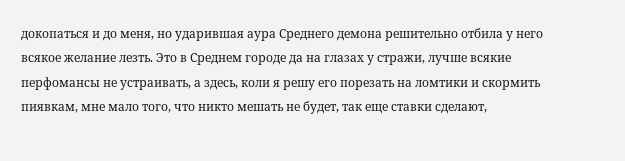докопаться и до меня, но ударившая аура Среднего демона решительно отбила у него всякое желание лезть. Это в Среднем городе да на глазах у стражи, лучше всякие перфомансы не устраивать, а здесь, коли я решу его порезать на ломтики и скормить пиявкам, мне мало того, что никто мешать не будет, так еще ставки сделают,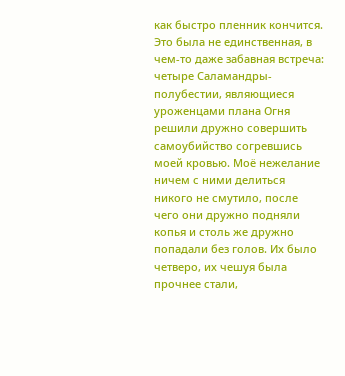как быстро пленник кончится. Это была не единственная, в чем-то даже забавная встреча: четыре Саламандры-полубестии, являющиеся уроженцами плана Огня решили дружно совершить самоубийство согревшись моей кровью. Моё нежелание ничем с ними делиться никого не смутило, после чего они дружно подняли копья и столь же дружно попадали без голов. Их было четверо, их чешуя была прочнее стали,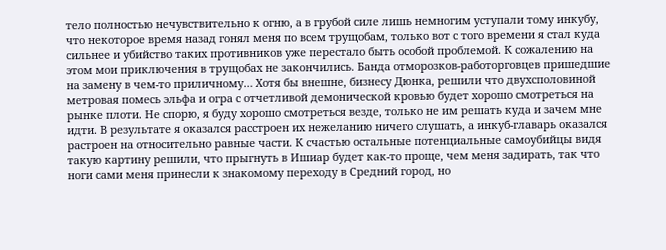тело полностью нечувствительно к огню, а в грубой силе лишь немногим уступали тому инкубу, что некоторое время назад гонял меня по всем трущобам, только вот с того времени я стал куда сильнее и убийство таких противников уже перестало быть особой проблемой. К сожалению на этом мои приключения в трущобах не закончились. Банда отморозков-работорговцев пришедшие на замену в чем-то приличному… Хотя бы внешне, бизнесу Дюнка, решили что двухсполовиной метровая помесь эльфа и огра с отчетливой демонической кровью будет хорошо смотреться на рынке плоти. Не спорю, я буду хорошо смотреться везде, только не им решать куда и зачем мне идти. В результате я оказался расстроен их нежеланию ничего слушать, а инкуб-главарь оказался растроен на относительно равные части. К счастью остальные потенциальные самоубийцы видя такую картину решили, что прыгнуть в Ишиар будет как-то проще, чем меня задирать, так что ноги сами меня принесли к знакомому переходу в Средний город, но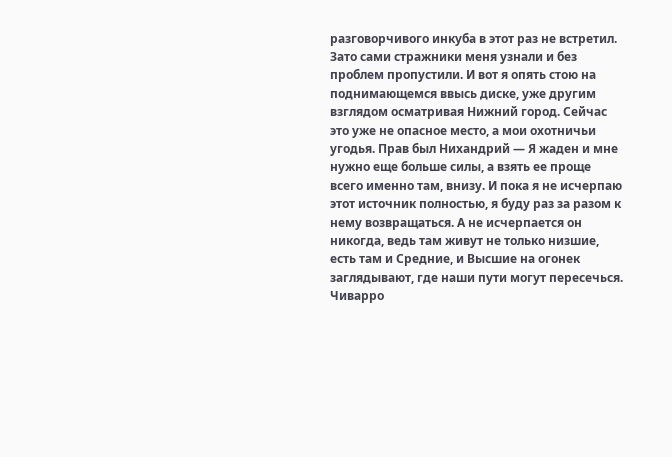разговорчивого инкуба в этот раз не встретил. Зато сами стражники меня узнали и без проблем пропустили. И вот я опять стою на поднимающемся ввысь диске, уже другим взглядом осматривая Нижний город. Сейчас это уже не опасное место, а мои охотничьи угодья. Прав был Нихандрий — Я жаден и мне нужно еще больше силы, а взять ее проще всего именно там, внизу. И пока я не исчерпаю этот источник полностью, я буду раз за разом к нему возвращаться. А не исчерпается он никогда, ведь там живут не только низшие, есть там и Средние, и Высшие на огонек заглядывают, где наши пути могут пересечься.
Чиварро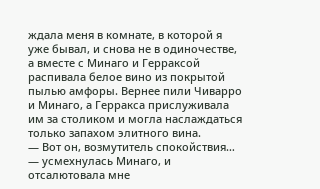ждала меня в комнате, в которой я уже бывал, и снова не в одиночестве, а вместе с Минаго и Герраксой распивала белое вино из покрытой пылью амфоры. Вернее пили Чиварро и Минаго, а Герракса прислуживала им за столиком и могла наслаждаться только запахом элитного вина.
— Вот он, возмутитель спокойствия… — усмехнулась Минаго, и отсалютовала мне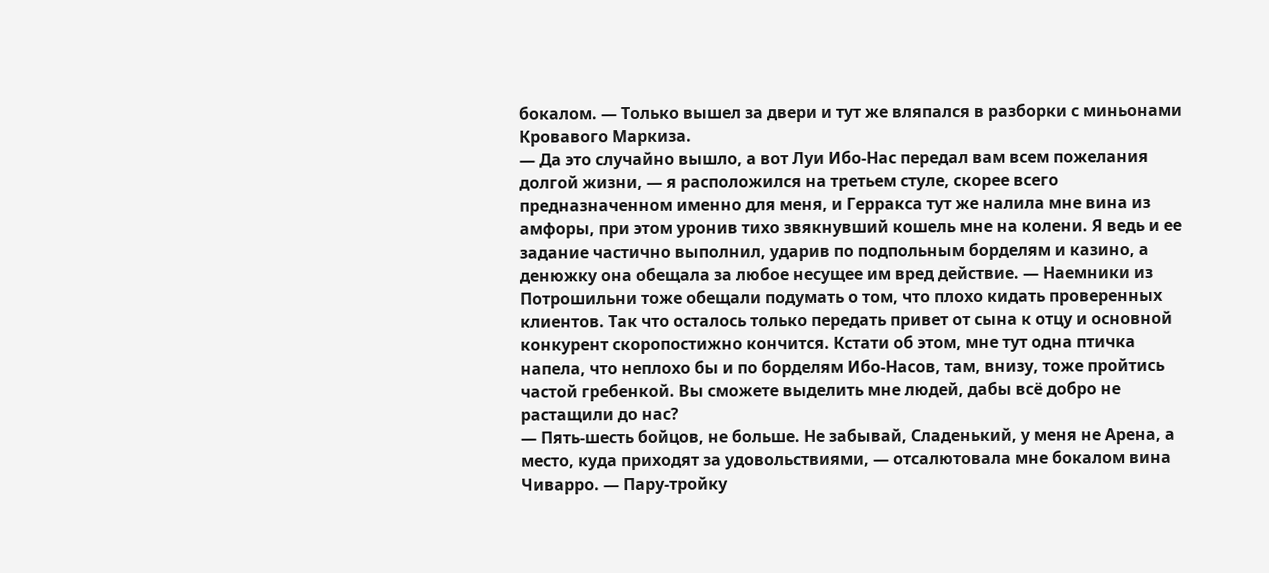бокалом. — Только вышел за двери и тут же вляпался в разборки с миньонами Кровавого Маркиза.
— Да это случайно вышло, а вот Луи Ибо-Нас передал вам всем пожелания долгой жизни, — я расположился на третьем стуле, скорее всего предназначенном именно для меня, и Герракса тут же налила мне вина из амфоры, при этом уронив тихо звякнувший кошель мне на колени. Я ведь и ее задание частично выполнил, ударив по подпольным борделям и казино, а денюжку она обещала за любое несущее им вред действие. — Наемники из Потрошильни тоже обещали подумать о том, что плохо кидать проверенных клиентов. Так что осталось только передать привет от сына к отцу и основной конкурент скоропостижно кончится. Кстати об этом, мне тут одна птичка напела, что неплохо бы и по борделям Ибо-Насов, там, внизу, тоже пройтись частой гребенкой. Вы сможете выделить мне людей, дабы всё добро не растащили до нас?
— Пять-шесть бойцов, не больше. Не забывай, Сладенький, у меня не Арена, а место, куда приходят за удовольствиями, — отсалютовала мне бокалом вина Чиварро. — Пару-тройку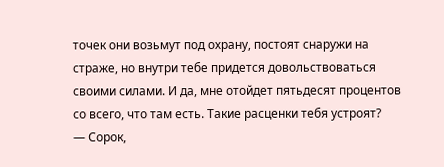точек они возьмут под охрану, постоят снаружи на страже, но внутри тебе придется довольствоваться своими силами. И да, мне отойдет пятьдесят процентов со всего, что там есть. Такие расценки тебя устроят?
— Сорок,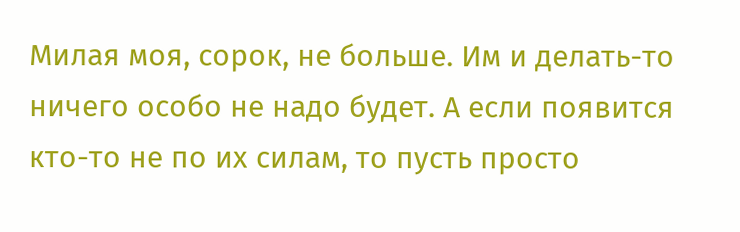Милая моя, сорок, не больше. Им и делать-то ничего особо не надо будет. А если появится кто-то не по их силам, то пусть просто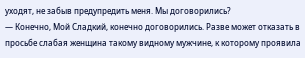уходят, не забыв предупредить меня. Мы договорились?
— Конечно, Мой Сладкий, конечно договорились. Разве может отказать в просьбе слабая женщина такому видному мужчине, к которому проявила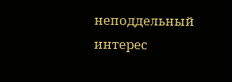неподдельный интерес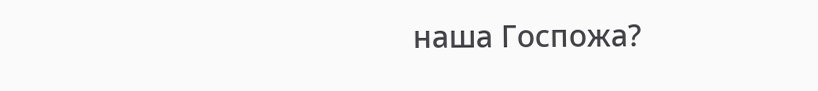наша Госпожа?